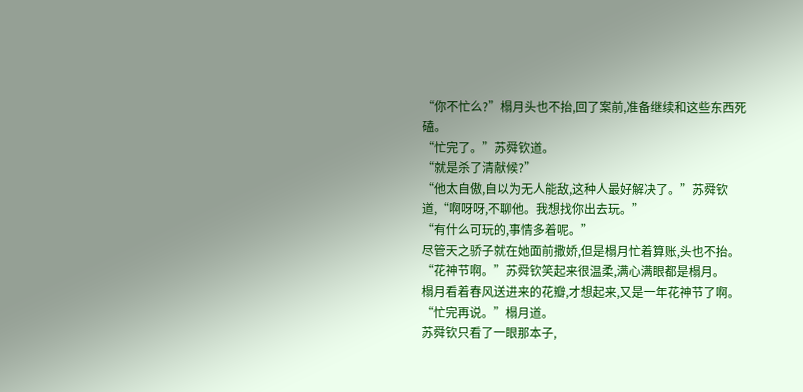“你不忙么?”榻月头也不抬,回了案前,准备继续和这些东西死磕。
“忙完了。”苏舜钦道。
“就是杀了清献候?”
“他太自傲,自以为无人能敌,这种人最好解决了。”苏舜钦道,“啊呀呀,不聊他。我想找你出去玩。”
“有什么可玩的,事情多着呢。”
尽管天之骄子就在她面前撒娇,但是榻月忙着算账,头也不抬。
“花神节啊。”苏舜钦笑起来很温柔,满心满眼都是榻月。
榻月看着春风送进来的花瓣,才想起来,又是一年花神节了啊。
“忙完再说。”榻月道。
苏舜钦只看了一眼那本子,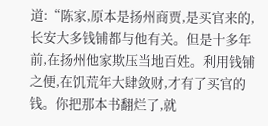道:“陈家,原本是扬州商贾,是买官来的,长安大多钱铺都与他有关。但是十多年前,在扬州他家欺压当地百姓。利用钱铺之便,在饥荒年大肆敛财,才有了买官的钱。你把那本书翻烂了,就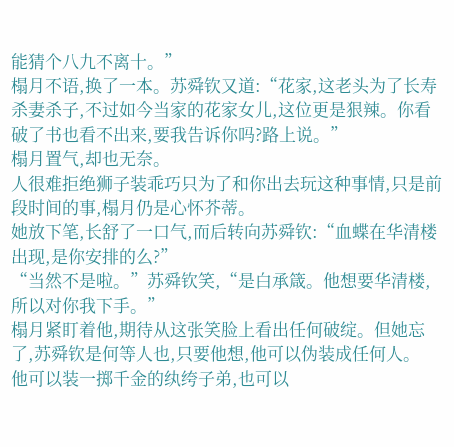能猜个八九不离十。”
榻月不语,换了一本。苏舜钦又道:“花家,这老头为了长寿杀妻杀子,不过如今当家的花家女儿,这位更是狠辣。你看破了书也看不出来,要我告诉你吗?路上说。”
榻月置气,却也无奈。
人很难拒绝狮子装乖巧只为了和你出去玩这种事情,只是前段时间的事,榻月仍是心怀芥蒂。
她放下笔,长舒了一口气,而后转向苏舜钦:“血蝶在华清楼出现,是你安排的么?”
“当然不是啦。”苏舜钦笑,“是白承箴。他想要华清楼,所以对你我下手。”
榻月紧盯着他,期待从这张笑脸上看出任何破绽。但她忘了,苏舜钦是何等人也,只要他想,他可以伪装成任何人。
他可以装一掷千金的纨绔子弟,也可以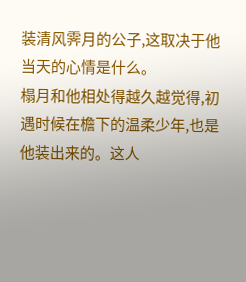装清风霁月的公子,这取决于他当天的心情是什么。
榻月和他相处得越久越觉得,初遇时候在檐下的温柔少年,也是他装出来的。这人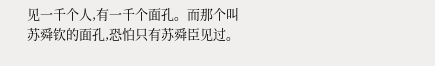见一千个人,有一千个面孔。而那个叫苏舜钦的面孔,恐怕只有苏舜臣见过。